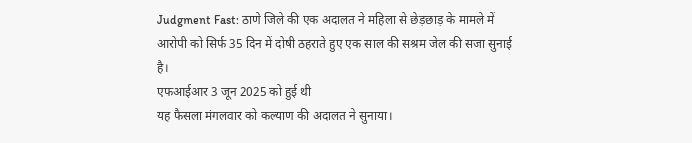Judgment Fast: ठाणे जिले की एक अदालत ने महिला से छेड़छाड़ के मामले में आरोपी को सिर्फ 35 दिन में दोषी ठहराते हुए एक साल की सश्रम जेल की सजा सुनाई है।
एफआईआर 3 जून 2025 को हुई थी
यह फैसला मंगलवार को कल्याण की अदालत ने सुनाया।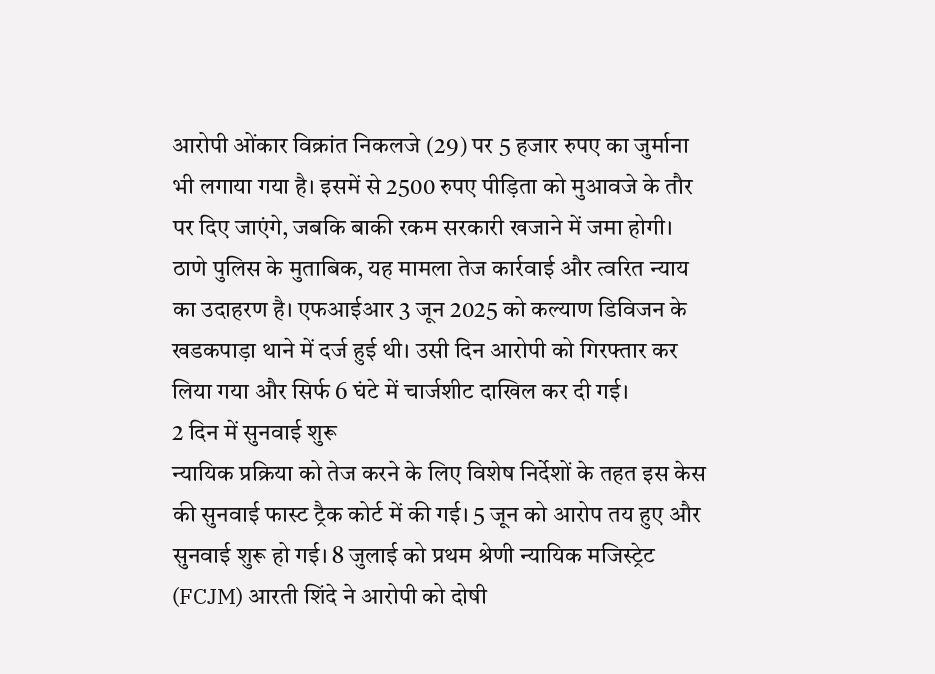आरोपी ओंकार विक्रांत निकलजे (29) पर 5 हजार रुपए का जुर्माना भी लगाया गया है। इसमें से 2500 रुपए पीड़िता को मुआवजे के तौर पर दिए जाएंगे, जबकि बाकी रकम सरकारी खजाने में जमा होगी। ठाणे पुलिस के मुताबिक, यह मामला तेज कार्रवाई और त्वरित न्याय का उदाहरण है। एफआईआर 3 जून 2025 को कल्याण डिविजन के खडकपाड़ा थाने में दर्ज हुई थी। उसी दिन आरोपी को गिरफ्तार कर लिया गया और सिर्फ 6 घंटे में चार्जशीट दाखिल कर दी गई।
2 दिन में सुनवाई शुरू
न्यायिक प्रक्रिया को तेज करने के लिए विशेष निर्देशों के तहत इस केस की सुनवाई फास्ट ट्रैक कोर्ट में की गई। 5 जून को आरोप तय हुए और सुनवाई शुरू हो गई। 8 जुलाई को प्रथम श्रेणी न्यायिक मजिस्ट्रेट (FCJM) आरती शिंदे ने आरोपी को दोषी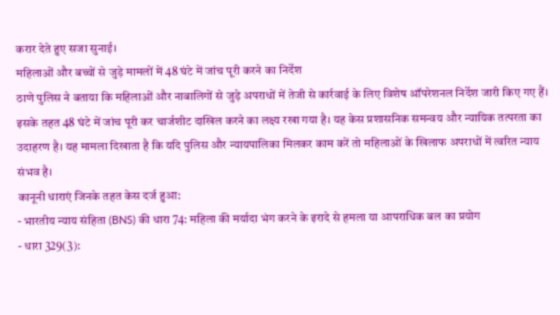करार देते हुए सजा सुनाई।
महिलाओं और बच्चों से जुड़े मामलों में 48 घंटे में जांच पूरी करने का निर्देश
ठाणे पुलिस ने बताया कि महिलाओं और नाबालिगों से जुड़े अपराधों में तेजी से कार्रवाई के लिए विशेष ऑपरेशनल निर्देश जारी किए गए हैं। इसके तहत 48 घंटे में जांच पूरी कर चार्जशीट दाखिल करने का लक्ष्य रखा गया है। यह केस प्रशासनिक समन्वय और न्यायिक तत्परता का उदाहरण है। यह मामला दिखाता है कि यदि पुलिस और न्यायपालिका मिलकर काम करें तो महिलाओं के खिलाफ अपराधों में त्वरित न्याय संभव है।
कानूनी धाराएं जिनके तहत केस दर्ज हुआ:
- भारतीय न्याय संहिता (BNS) की धारा 74: महिला की मर्यादा भंग करने के इरादे से हमला या आपराधिक बल का प्रयोग
- धारा 329(3):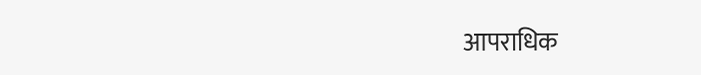आपराधिक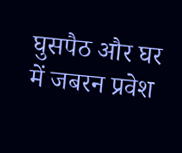घुसपैठ और घर में जबरन प्रवेश